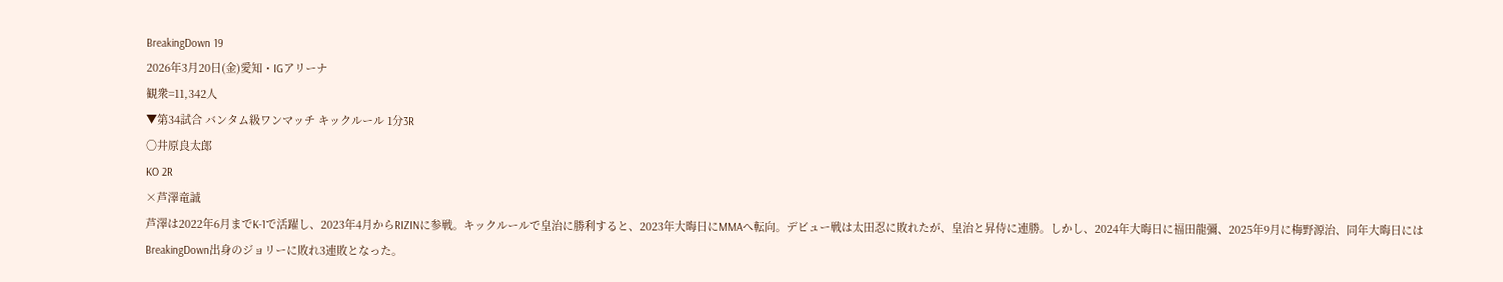BreakingDown 19
2026年3月20日(金)愛知・IGアリーナ
観衆=11,342人
▼第34試合 バンタム級ワンマッチ キックルール 1分3R
〇井原良太郎
KO 2R
×芦澤竜誠
芦澤は2022年6月までK-1で活躍し、2023年4月からRIZINに参戦。キックルールで皇治に勝利すると、2023年大晦日にMMAへ転向。デビュー戦は太田忍に敗れたが、皇治と昇侍に連勝。しかし、2024年大晦日に福田龍彌、2025年9月に梅野源治、同年大晦日にはBreakingDown出身のジョリーに敗れ3連敗となった。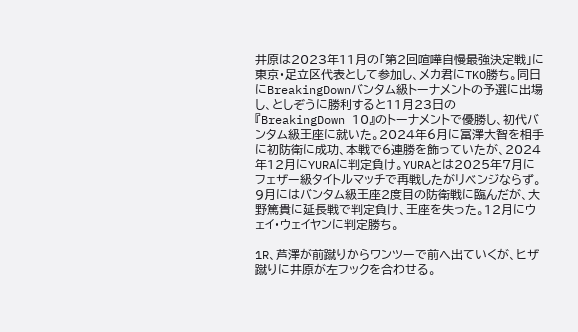井原は2023年11月の「第2回喧嘩自慢最強決定戦」に東京・足立区代表として参加し、メカ君にTKO勝ち。同日にBreakingDownバンタム級トーナメントの予選に出場し、としぞうに勝利すると11月23日の『BreakingDown 10』のトーナメントで優勝し、初代バンタム級王座に就いた。2024年6月に冨澤大智を相手に初防衛に成功、本戦で6連勝を飾っていたが、2024年12月にYURAに判定負け。YURAとは2025年7月にフェザー級タイトルマッチで再戦したがリベンジならず。9月にはバンタム級王座2度目の防衛戦に臨んだが、大野篤貴に延長戦で判定負け、王座を失った。12月にウェイ・ウェイヤンに判定勝ち。

1R、芦澤が前蹴りからワンツーで前へ出ていくが、ヒザ蹴りに井原が左フックを合わせる。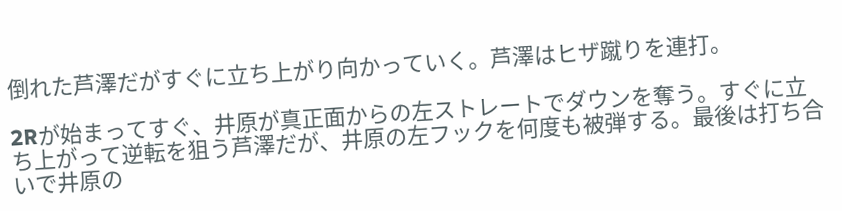倒れた芦澤だがすぐに立ち上がり向かっていく。芦澤はヒザ蹴りを連打。

2Rが始まってすぐ、井原が真正面からの左ストレートでダウンを奪う。すぐに立ち上がって逆転を狙う芦澤だが、井原の左フックを何度も被弾する。最後は打ち合いで井原の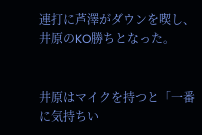連打に芦澤がダウンを喫し、井原のKO勝ちとなった。


井原はマイクを持つと「一番に気持ちい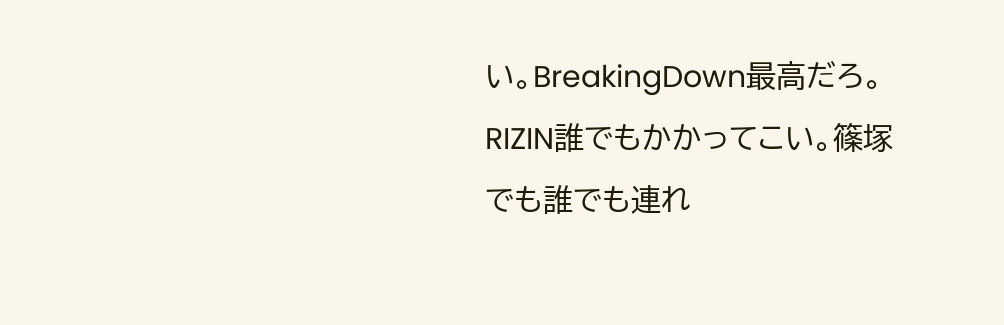い。BreakingDown最高だろ。RIZIN誰でもかかってこい。篠塚でも誰でも連れ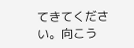てきてください。向こう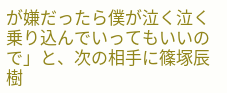が嫌だったら僕が泣く泣く乗り込んでいってもいいので」と、次の相手に篠塚辰樹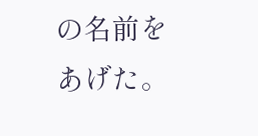の名前をあげた。